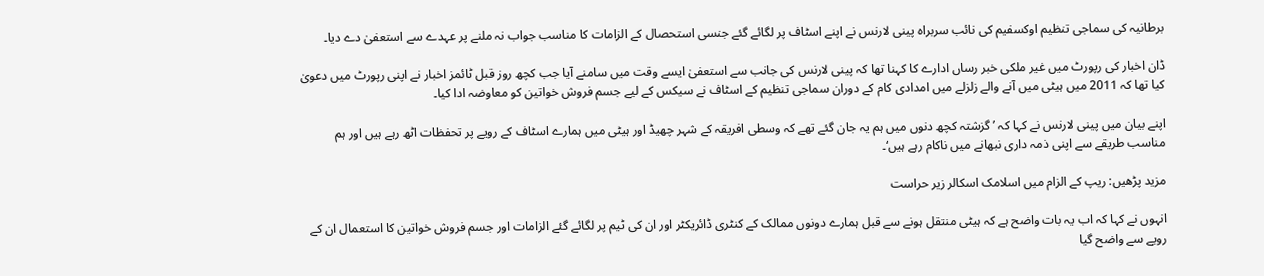برطانیہ کی سماجی تنظیم اوکسفیم کی نائب سربراہ پینی لارنس نے اپنے اسٹاف پر لگائے گئے جنسی استحصال کے الزامات کا مناسب جواب نہ ملنے پر عہدے سے استعفیٰ دے دیا۔

ڈان اخبار کی رپورٹ میں غیر ملکی خبر رساں ادارے کا کہنا تھا کہ پینی لارنس کی جانب سے استعفیٰ ایسے وقت میں سامنے آیا جب کچھ روز قبل ٹائمز اخبار نے اپنی رپورٹ میں دعویٰ کیا تھا کہ 2011 میں ہیٹی میں آنے والے زلزلے میں امدادی کام کے دوران سماجی تنظیم کے اسٹاف نے سیکس کے لیے جسم فروش خواتین کو معاوضہ ادا کیا۔

اپنے بیان میں پینی لارنس نے کہا کہ ’گزشتہ کچھ دنوں میں ہم یہ جان گئے تھے کہ وسطی افریقہ کے شہر چھیڈ اور ہیٹی میں ہمارے اسٹاف کے رویے پر تحفظات اٹھ رہے ہیں اور ہم مناسب طریقے سے اپنی ذمہ داری نبھانے میں ناکام رہے ہیں‘۔

مزید پڑھیں: ریپ کے الزام میں اسلامک اسکالر زیر حراست

انہوں نے کہا کہ اب یہ بات واضح ہے کہ ہیٹی منتقل ہونے سے قبل ہمارے دونوں ممالک کے کنٹری ڈائریکٹر اور ان کی ٹیم پر لگائے گئے الزامات اور جسم فروش خواتین کا استعمال ان کے رویے سے واضح گیا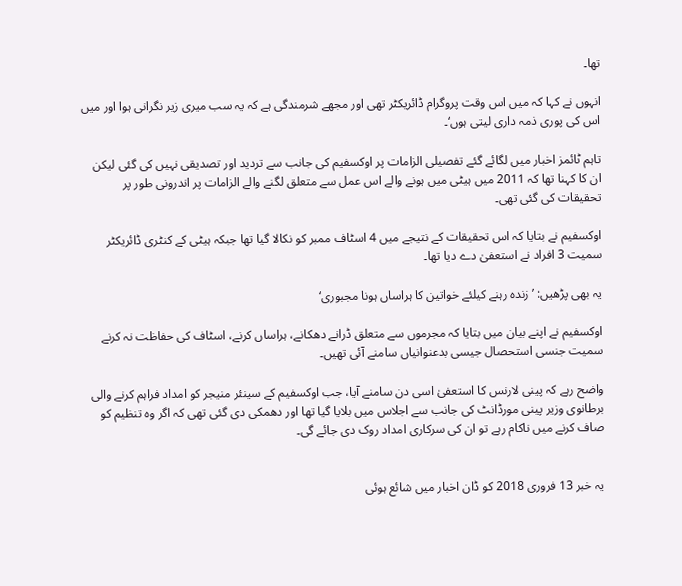تھا۔

انہوں نے کہا کہ میں اس وقت پروگرام ڈائریکٹر تھی اور مجھے شرمندگی ہے کہ یہ سب میری زیر نگرانی ہوا اور میں اس کی پوری ذمہ داری لیتی ہوں‘۔

تاہم ٹائمز اخبار میں لگائے گئے تفصیلی الزامات پر اوکسفیم کی جانب سے تردید اور تصدیقی نہیں کی گئی لیکن ان کا کہنا تھا کہ 2011 میں ہیٹی میں ہونے والے اس عمل سے متعلق لگنے والے الزامات پر اندرونی طور پر تحقیقات کی گئی تھی۔

اوکسفیم نے بتایا کہ اس تحقیقات کے نتیجے میں 4 اسٹاف ممبر کو نکالا گیا تھا جبکہ ہیٹی کے کنٹری ڈائریکٹر سمیت 3 افراد نے استعفیٰ دے دیا تھا۔

یہ بھی پڑھیں: ’زندہ رہنے کیلئے خواتین کا ہراساں ہونا مجبوری‘

اوکسفیم نے اپنے بیان میں بتایا کہ مجرموں سے متعلق ڈرانے دھکانے، ہراساں کرنے، اسٹاف کی حفاظت نہ کرنے سمیت جنسی استحصال جیسی بدعنوانیاں سامنے آئی تھیں۔

واضح رہے کہ پینی لارنس کا استعفیٰ اسی دن سامنے آیا، جب اوکسفیم کے سینئر منیجر کو امداد فراہم کرنے والی برطانوی وزیر پینی مورڈانٹ کی جانب سے اجلاس میں بلایا گیا تھا اور دھمکی دی گئی تھی کہ اگر وہ تنظیم کو صاف کرنے میں ناکام رہے تو ان کی سرکاری امداد روک دی جائے گی۔


یہ خبر 13 فروری 2018 کو ڈان اخبار میں شائع ہوئی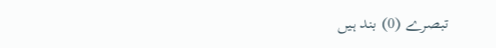تبصرے (0) بند ہیں